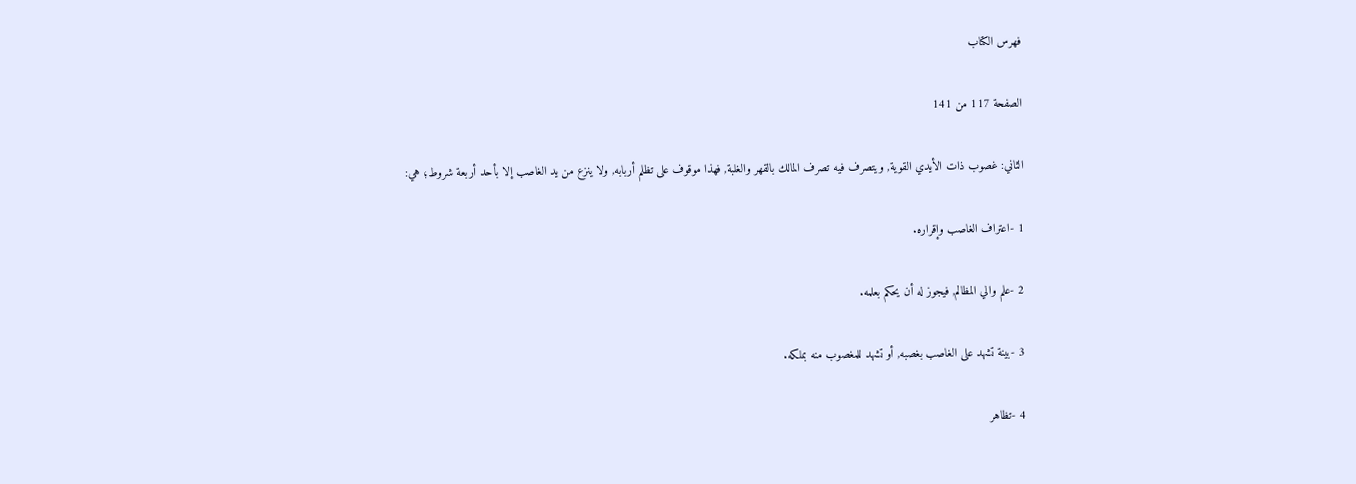فهرس الكتاب

الصفحة 117 من 141

الثاني: غصوب ذات الأيدي القوية, ويتصرف فيه تصرف المالك بالقهر والغلبة, فهذا موقوف على تظلم أربابه, ولا ينزع من يد الغاصب إلا بأحد أربعة شروط؛ هي:

1 -اعتراف الغاصب وإقراره.

2 -علم والي المظالم, فيجوز له أن يحكم بعلمه.

3 -بينة تشهد على الغاصب بغصبه, أو تشهد للمغصوب منه بملكه.

4 -تظاهر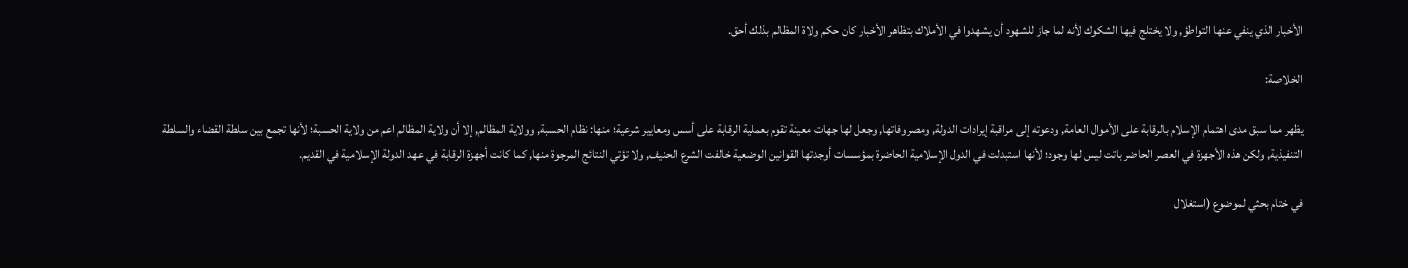الأخبار الذي ينفي عنها التواطؤ, ولا يختلج فيها الشكوك لأنه لما جاز للشهود أن يشهدوا في الأملاك بتظاهر الأخبار كان حكم ولاة المظالم بذلك أحق.

الخلاصة:

يظهر مما سبق مدى اهتمام الإسلام بالرقابة على الأموال العامة, ودعوته إلى مراقبة إيرادات الدولة, ومصروفاتها, وجعل لها جهات معينة تقوم بعملية الرقابة على أسس ومعايير شرعية؛ منها: نظام الحسبة, وولاية المظالم, إلا أن ولاية المظالم اعم من ولاية الحسبة؛ لأنها تجمع بين سلطة القضاء والسلطة التنفيذية, ولكن هذه الأجهزة في العصر الحاضر باتت ليس لها وجود؛ لأنها استبدلت في الدول الإسلامية الحاضرة بمؤسسات أوجدتها القوانين الوضعية خالفت الشرع الحنيف, ولا تؤتي النتائج المرجوة منها, كما كانت أجهزة الرقابة في عهد الدولة الإسلامية في القديم.

في ختام بحثي لموضوع (استغلال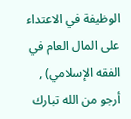الوظيفة في الاعتداء على المال العام في الفقه الإسلامي) , أرجو من الله تبارك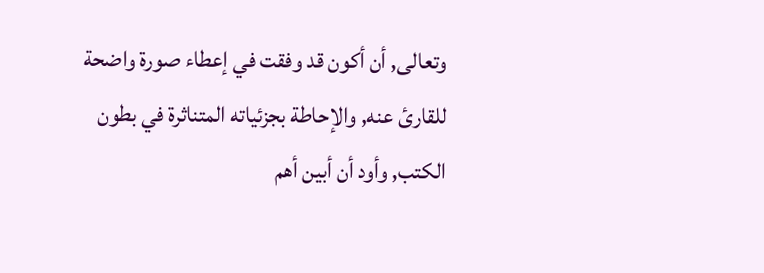وتعالى, أن أكون قد وفقت في إعطاء صورة واضحة للقارئ عنه, والإحاطة بجزئياته المتناثرة في بطون الكتب, وأود أن أبين أهم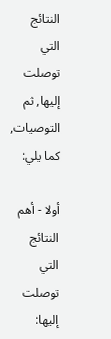النتائج التي توصلت إليها, ثم التوصيات, كما يلي:

أولا - أهم النتائج التي توصلت إليها: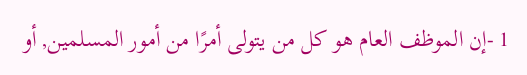1 -إن الموظف العام هو كل من يتولى أمرًا من أمور المسلمين, أو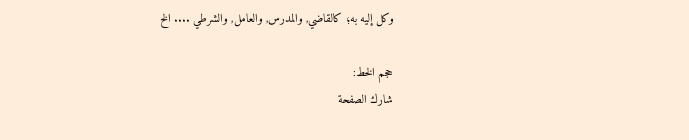وكل إليه به؛ كالقاضي, والمدرس, والعامل, والشرطي .... الخ

حجم الخط:
شارك الصفحة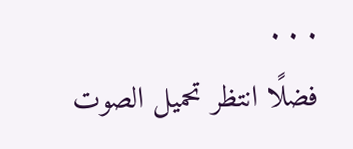. . .
فضلًا انتظر تحميل الصوت